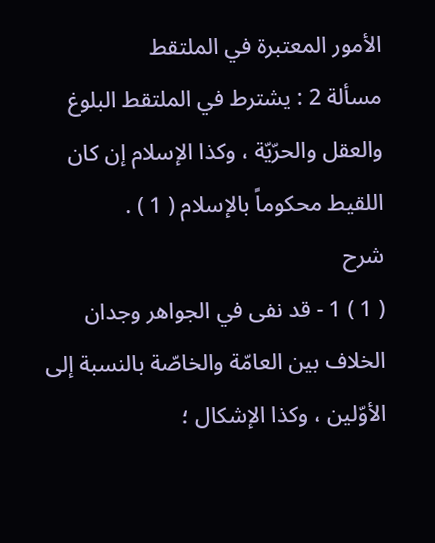الأمور المعتبرة في الملتقط
مسألة 2 : يشترط في الملتقط البلوغ والعقل والحرّيّة ، وكذا الإسلام إن كان اللقيط محكوماً بالإسلام ( 1 ) .
شرح
( 1 ) 1 - قد نفى في الجواهر وجدان الخلاف بين العامّة والخاصّة بالنسبة إلى الأوّلين ، وكذا الإشكال ؛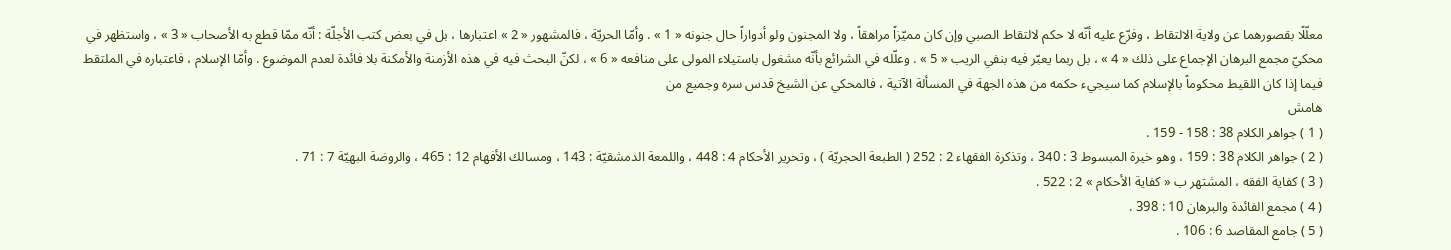معلّلًا بقصورهما عن ولاية الالتقاط ، وفرّع عليه أنّه لا حكم لالتقاط الصبي وإن كان مميّزاً مراهقاً ، ولا المجنون ولو أدواراً حال جنونه « 1 » . وأمّا الحريّة ، فالمشهور « 2 » اعتبارها ، بل في بعض كتب الأجلّة : أنّه ممّا قطع به الأصحاب « 3 » ، واستظهر في محكيّ مجمع البرهان الإجماع على ذلك « 4 » ، بل ربما يعبّر فيه بنفي الريب « 5 » . وعلّله في الشرائع بأنّه مشغول باستيلاء المولى على منافعه « 6 » ، لكنّ البحث فيه في هذه الأزمنة والأمكنة بلا فائدة لعدم الموضوع . وأمّا الإسلام ، فاعتباره في الملتقط فيما إذا كان اللقيط محكوماً بالإسلام كما سيجيء حكمه من هذه الجهة في المسألة الآتية ، فالمحكي عن الشيخ قدس سره وجميع من
هامش
( 1 ) جواهر الكلام 38 : 158 - 159 .
( 2 ) جواهر الكلام 38 : 159 ، وهو خيرة المبسوط 3 : 340 ، وتذكرة الفقهاء 2 : 252 ( الطبعة الحجريّة ) ، وتحرير الأحكام 4 : 448 ، واللمعة الدمشقيّة : 143 ، ومسالك الأفهام 12 : 465 ، والروضة البهيّة 7 : 71 .
( 3 ) كفاية الفقه ، المشتهر ب « كفاية الأحكام » 2 : 522 .
( 4 ) مجمع الفائدة والبرهان 10 : 398 .
( 5 ) جامع المقاصد 6 : 106 .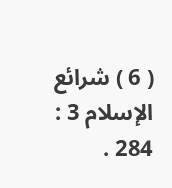( 6 ) شرائع الإسلام 3 : 284 .